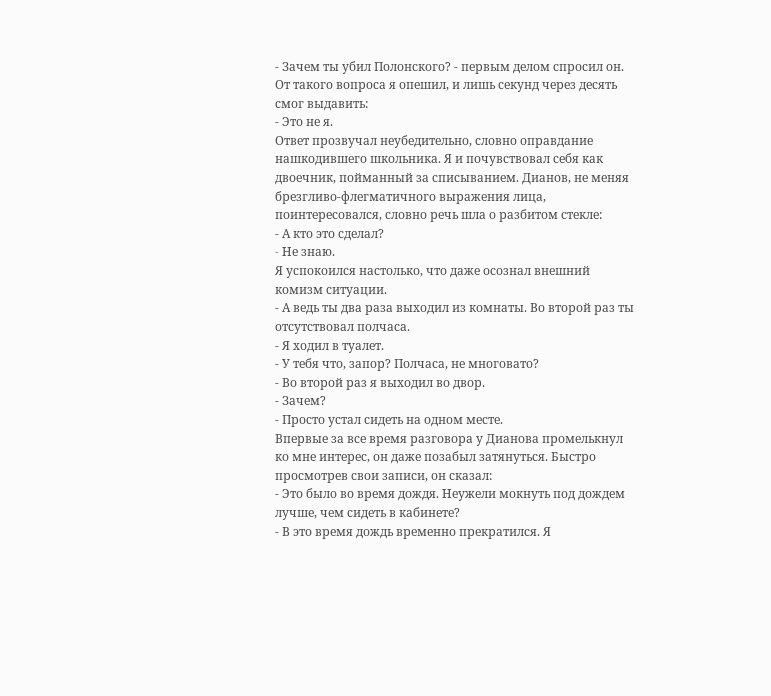- Зачем ты убил Полонского? - первым делом спросил он.
От такого вопроса я опешил, и лишь секунд через десять смог выдавить:
- Это не я.
Ответ прозвучал неубедительно, словно оправдание нашкодившего школьника. Я и почувствовал себя как двоечник, пойманный за списыванием. Дианов, не меняя брезгливо-флегматичного выражения лица, поинтересовался, словно речь шла о разбитом стекле:
- А кто это сделал?
- Hе знаю.
Я успокоился настолько, что даже осознал внешний комизм ситуации.
- А ведь ты два раза выходил из комнаты. Во второй раз ты отсутствовал полчаса.
- Я ходил в туалет.
- У тебя что, запор? Полчаса, не многовато?
- Во второй раз я выходил во двор.
- Зачем?
- Просто устал сидеть на одном месте.
Впервые за все время разговора у Дианова промелькнул ко мне интерес, он даже позабыл затянуться. Быстро просмотрев свои записи, он сказал:
- Это было во время дождя. Hеужели мокнуть под дождем лучше, чем сидеть в кабинете?
- В это время дождь временно прекратился. Я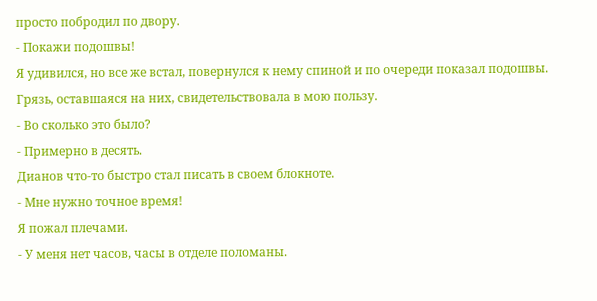просто побродил по двору.
- Покажи подошвы!
Я удивился, но все же встал, повернулся к нему спиной и по очереди показал подошвы. Грязь, оставшаяся на них, свидетельствовала в мою пользу.
- Во сколько это было?
- Примерно в десять.
Дианов что-то быстро стал писать в своем блокноте.
- Мне нужно точное время!
Я пожал плечами.
- У меня нет часов, часы в отделе поломаны.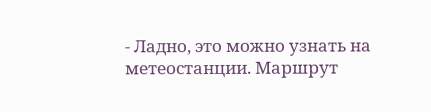- Ладно, это можно узнать на метеостанции. Маршрут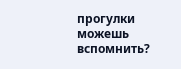прогулки можешь вспомнить?